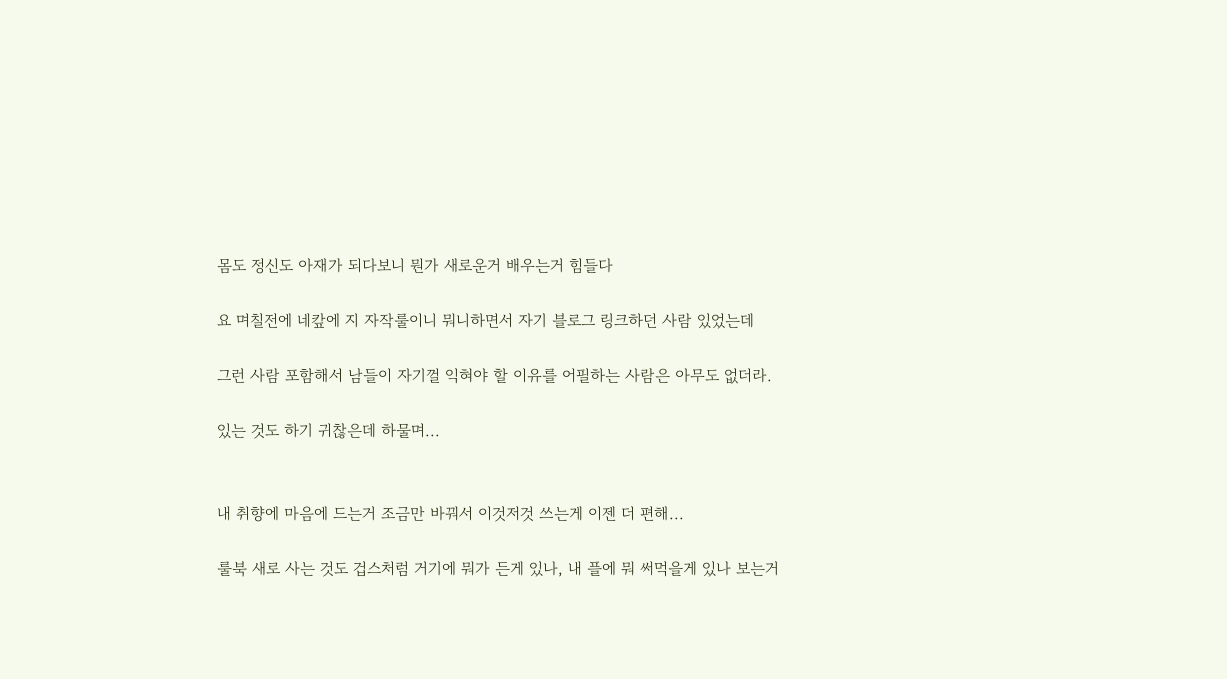몸도 정신도 아재가 되다보니 뭔가 새로운거 배우는거 힘들다

요 며칠전에 네캎에 지 자작룰이니 뭐니하면서 자기 블로그 링크하던 사람 있었는데

그런 사람 포함해서 남들이 자기껄 익혀야 할 이유를 어필하는 사람은 아무도 없더라.

있는 것도 하기 귀찮은데 하물며...


내 취향에 마음에 드는거 조금만 바꿔서 이것저것 쓰는게 이젠 더 편해...

룰북 새로 사는 것도 겁스처럼 거기에 뭐가 든게 있나, 내 플에 뭐 써먹을게 있나 보는거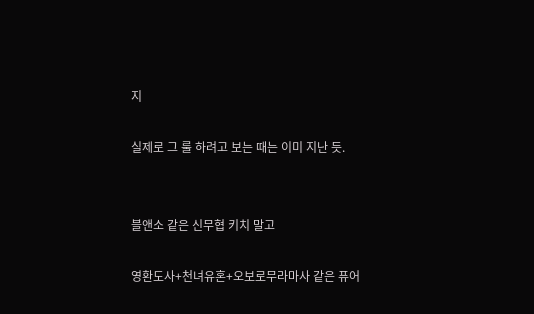지

실제로 그 룰 하려고 보는 때는 이미 지난 듯.


블앤소 같은 신무협 키치 말고

영환도사+천녀유혼+오보로무라마사 같은 퓨어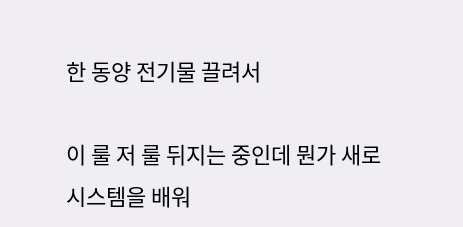한 동양 전기물 끌려서

이 룰 저 룰 뒤지는 중인데 뭔가 새로 시스템을 배워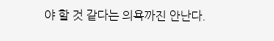야 할 것 같다는 의욕까진 안난다.